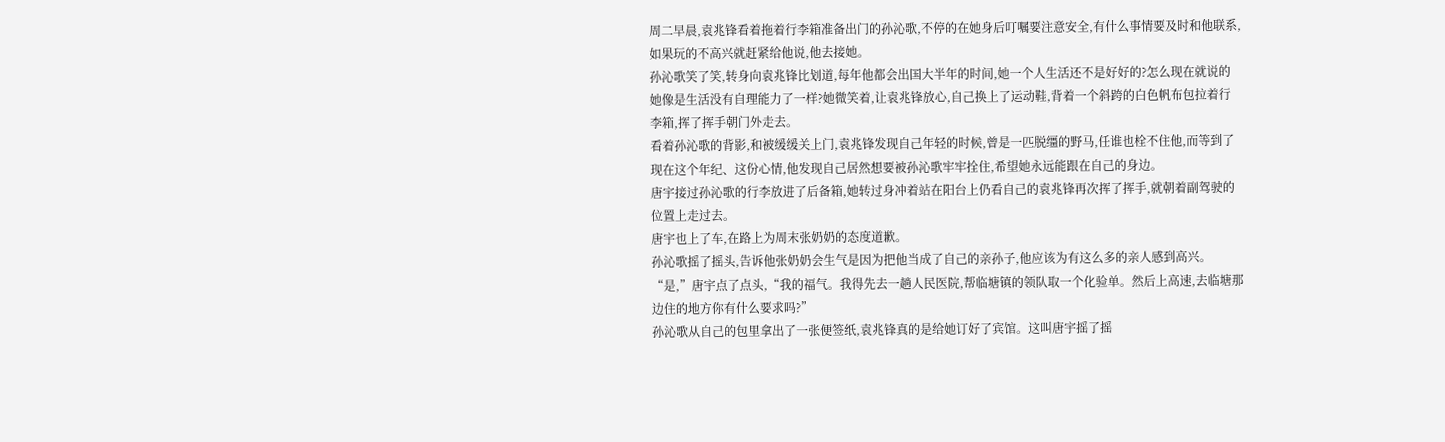周二早晨,袁兆锋看着拖着行李箱准备出门的孙沁歌,不停的在她身后叮嘱要注意安全,有什么事情要及时和他联系,如果玩的不高兴就赶紧给他说,他去接她。
孙沁歌笑了笑,转身向袁兆锋比划道,每年他都会出国大半年的时间,她一个人生活还不是好好的?怎么现在就说的她像是生活没有自理能力了一样?她微笑着,让袁兆锋放心,自己换上了运动鞋,背着一个斜跨的白色帆布包拉着行李箱,挥了挥手朝门外走去。
看着孙沁歌的背影,和被缓缓关上门,袁兆锋发现自己年轻的时候,曾是一匹脱缰的野马,任谁也栓不住他,而等到了现在这个年纪、这份心情,他发现自己居然想要被孙沁歌牢牢拴住,希望她永远能跟在自己的身边。
唐宇接过孙沁歌的行李放进了后备箱,她转过身冲着站在阳台上仍看自己的袁兆锋再次挥了挥手,就朝着副驾驶的位置上走过去。
唐宇也上了车,在路上为周末张奶奶的态度道歉。
孙沁歌摇了摇头,告诉他张奶奶会生气是因为把他当成了自己的亲孙子,他应该为有这么多的亲人感到高兴。
“是,”唐宇点了点头,“我的福气。我得先去一趟人民医院,帮临塘镇的领队取一个化验单。然后上高速,去临塘那边住的地方你有什么要求吗?”
孙沁歌从自己的包里拿出了一张便签纸,袁兆锋真的是给她订好了宾馆。这叫唐宇摇了摇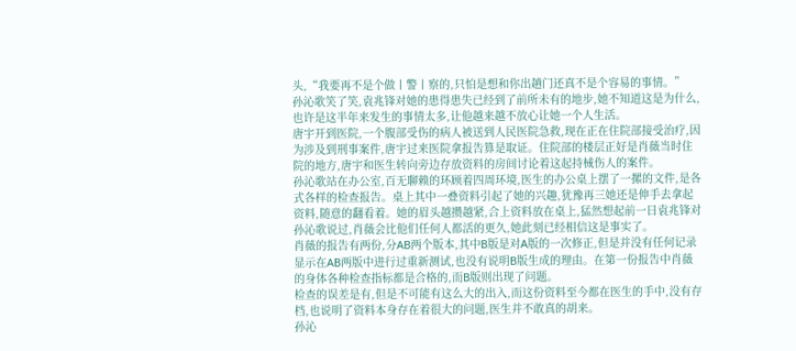头,“我要再不是个做丨警丨察的,只怕是想和你出趟门还真不是个容易的事情。”
孙沁歌笑了笑,袁兆锋对她的患得患失已经到了前所未有的地步,她不知道这是为什么,也许是这半年来发生的事情太多,让他越来越不放心让她一个人生活。
唐宇开到医院,一个腹部受伤的病人被送到人民医院急救,现在正在住院部接受治疗,因为涉及到刑事案件,唐宇过来医院拿报告算是取证。住院部的楼层正好是肖薇当时住院的地方,唐宇和医生转向旁边存放资料的房间讨论着这起持械伤人的案件。
孙沁歌站在办公室,百无聊赖的环顾着四周环境,医生的办公桌上摆了一摞的文件,是各式各样的检查报告。桌上其中一叠资料引起了她的兴趣,犹豫再三她还是伸手去拿起资料,随意的翻看着。她的眉头越攒越紧,合上资料放在桌上,猛然想起前一日袁兆锋对孙沁歌说过,肖薇会比他们任何人都活的更久,她此刻已经相信这是事实了。
肖薇的报告有两份,分AB两个版本,其中B版是对A版的一次修正,但是并没有任何记录显示在AB两版中进行过重新测试,也没有说明B版生成的理由。在第一份报告中肖薇的身体各种检查指标都是合格的,而B版则出现了问题。
检查的误差是有,但是不可能有这么大的出入,而这份资料至今都在医生的手中,没有存档,也说明了资料本身存在着很大的问题,医生并不敢真的胡来。
孙沁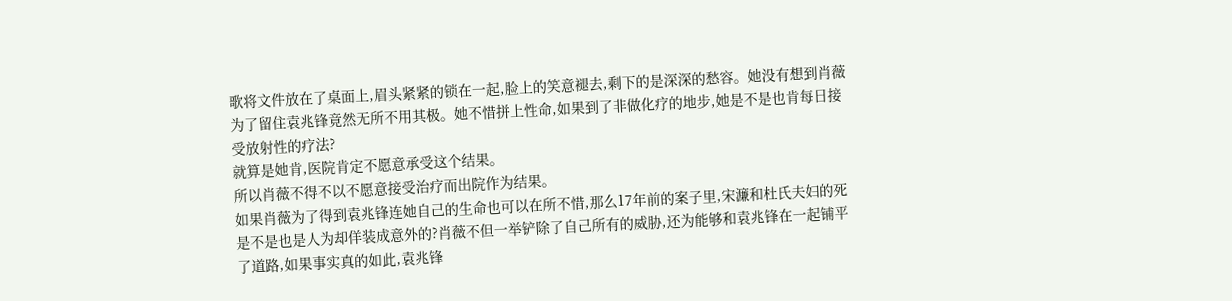歌将文件放在了桌面上,眉头紧紧的锁在一起,脸上的笑意褪去,剩下的是深深的愁容。她没有想到肖薇为了留住袁兆锋竟然无所不用其极。她不惜拼上性命,如果到了非做化疗的地步,她是不是也肯每日接受放射性的疗法?
就算是她肯,医院肯定不愿意承受这个结果。
所以肖薇不得不以不愿意接受治疗而出院作为结果。
如果肖薇为了得到袁兆锋连她自己的生命也可以在所不惜,那么17年前的案子里,宋濂和杜氏夫妇的死是不是也是人为却佯装成意外的?肖薇不但一举铲除了自己所有的威胁,还为能够和袁兆锋在一起铺平了道路,如果事实真的如此,袁兆锋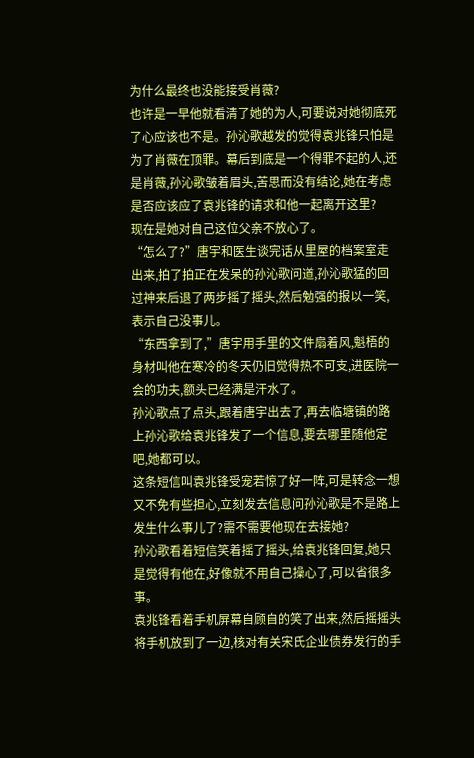为什么最终也没能接受肖薇?
也许是一早他就看清了她的为人,可要说对她彻底死了心应该也不是。孙沁歌越发的觉得袁兆锋只怕是为了肖薇在顶罪。幕后到底是一个得罪不起的人,还是肖薇,孙沁歌皱着眉头,苦思而没有结论,她在考虑是否应该应了袁兆锋的请求和他一起离开这里?
现在是她对自己这位父亲不放心了。
“怎么了?”唐宇和医生谈完话从里屋的档案室走出来,拍了拍正在发呆的孙沁歌问道,孙沁歌猛的回过神来后退了两步摇了摇头,然后勉强的报以一笑,表示自己没事儿。
“东西拿到了,”唐宇用手里的文件扇着风,魁梧的身材叫他在寒冷的冬天仍旧觉得热不可支,进医院一会的功夫,额头已经满是汗水了。
孙沁歌点了点头,跟着唐宇出去了,再去临塘镇的路上孙沁歌给袁兆锋发了一个信息,要去哪里随他定吧,她都可以。
这条短信叫袁兆锋受宠若惊了好一阵,可是转念一想又不免有些担心,立刻发去信息问孙沁歌是不是路上发生什么事儿了?需不需要他现在去接她?
孙沁歌看着短信笑着摇了摇头,给袁兆锋回复,她只是觉得有他在,好像就不用自己操心了,可以省很多事。
袁兆锋看着手机屏幕自顾自的笑了出来,然后摇摇头将手机放到了一边,核对有关宋氏企业债券发行的手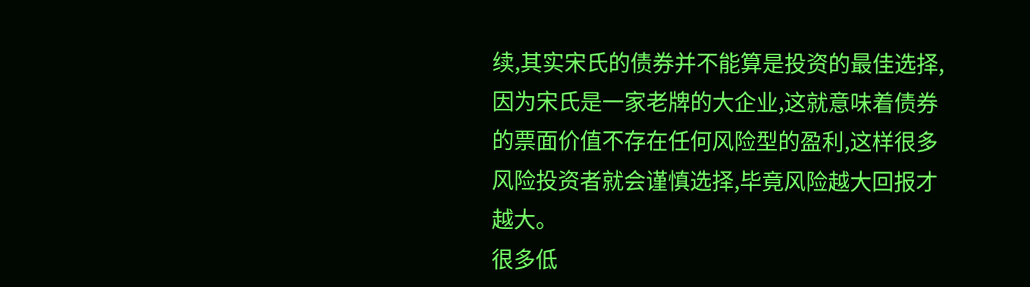续,其实宋氏的债券并不能算是投资的最佳选择,因为宋氏是一家老牌的大企业,这就意味着债券的票面价值不存在任何风险型的盈利,这样很多风险投资者就会谨慎选择,毕竟风险越大回报才越大。
很多低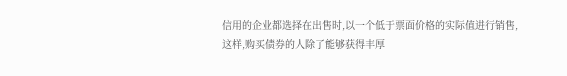信用的企业都选择在出售时,以一个低于票面价格的实际值进行销售,这样,购买债券的人除了能够获得丰厚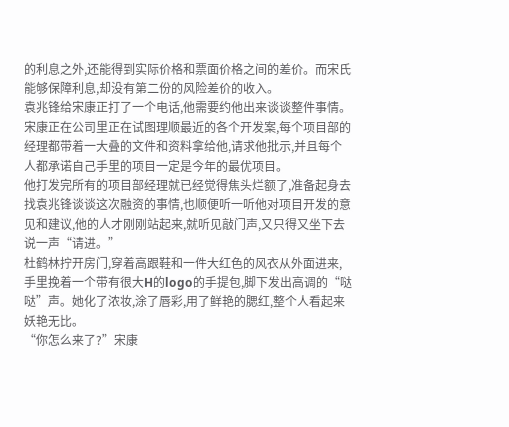的利息之外,还能得到实际价格和票面价格之间的差价。而宋氏能够保障利息,却没有第二份的风险差价的收入。
袁兆锋给宋康正打了一个电话,他需要约他出来谈谈整件事情。
宋康正在公司里正在试图理顺最近的各个开发案,每个项目部的经理都带着一大叠的文件和资料拿给他,请求他批示,并且每个人都承诺自己手里的项目一定是今年的最优项目。
他打发完所有的项目部经理就已经觉得焦头烂额了,准备起身去找袁兆锋谈谈这次融资的事情,也顺便听一听他对项目开发的意见和建议,他的人才刚刚站起来,就听见敲门声,又只得又坐下去说一声“请进。”
杜鹤林拧开房门,穿着高跟鞋和一件大红色的风衣从外面进来,手里挽着一个带有很大H的logo的手提包,脚下发出高调的“哒哒”声。她化了浓妆,涂了唇彩,用了鲜艳的腮红,整个人看起来妖艳无比。
“你怎么来了?”宋康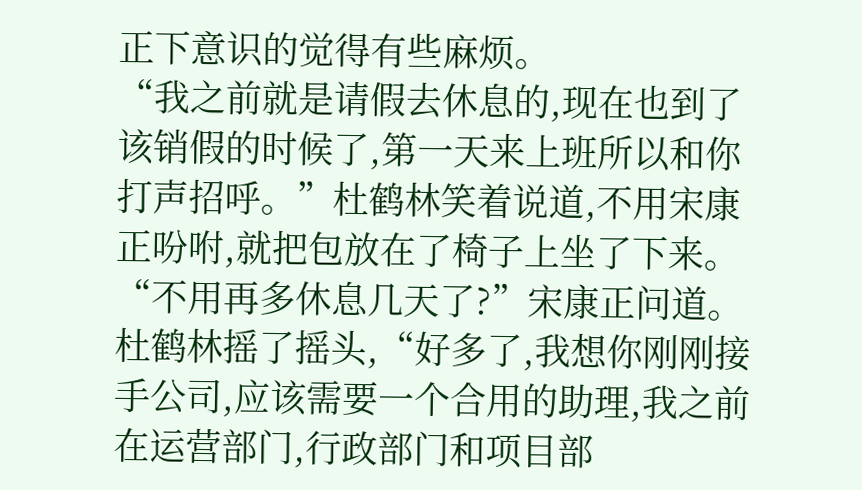正下意识的觉得有些麻烦。
“我之前就是请假去休息的,现在也到了该销假的时候了,第一天来上班所以和你打声招呼。”杜鹤林笑着说道,不用宋康正吩咐,就把包放在了椅子上坐了下来。
“不用再多休息几天了?”宋康正问道。
杜鹤林摇了摇头,“好多了,我想你刚刚接手公司,应该需要一个合用的助理,我之前在运营部门,行政部门和项目部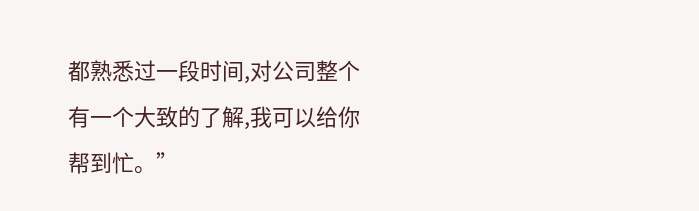都熟悉过一段时间,对公司整个有一个大致的了解,我可以给你帮到忙。”